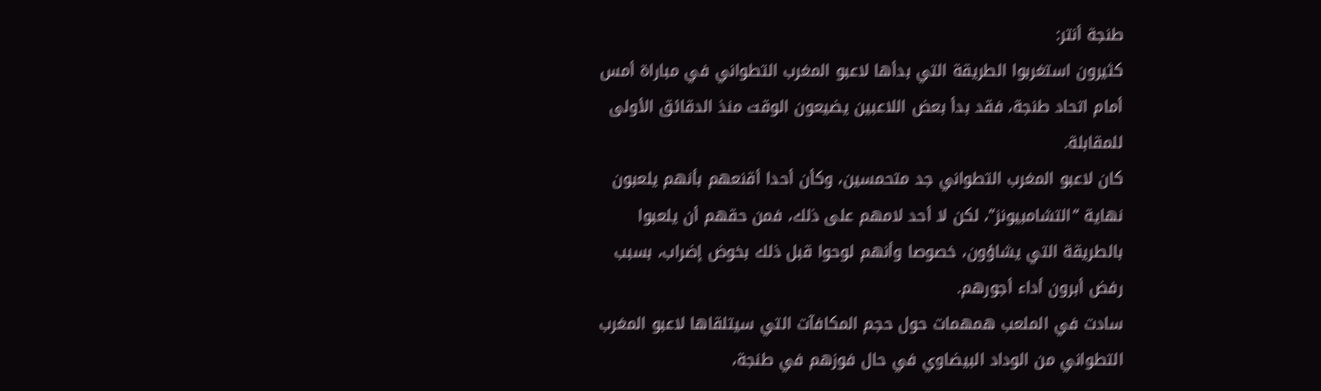طنجة أنتر:
كثيرون استغربوا الطريقة التي بدأها لاعبو المغرب التطواني في مباراة أمس أمام اتحاد طنجة، فقد بدأ بعض اللاعبين يضيعون الوقت منذ الدقائق الأولى للمقابلة.
كان لاعبو المغرب التطواني جد متحمسين، وكأن أحدا أقنعهم بأنهم يلعبون نهاية “التشامبيونز”، لكن لا أحد لامهم على ذلك، فمن حقهم أن يلعبوا بالطريقة التي يشاؤون، خصوصا وأنهم لوحوا قبل ذلك بخوض إضراب، بسبب رفض أبرون أداء أجورهم.
سادت في الملعب همهمات حول حجم المكافآت التي سيتلقاها لاعبو المغرب التطواني من الوداد البيضاوي في حال فوزهم في طنجة،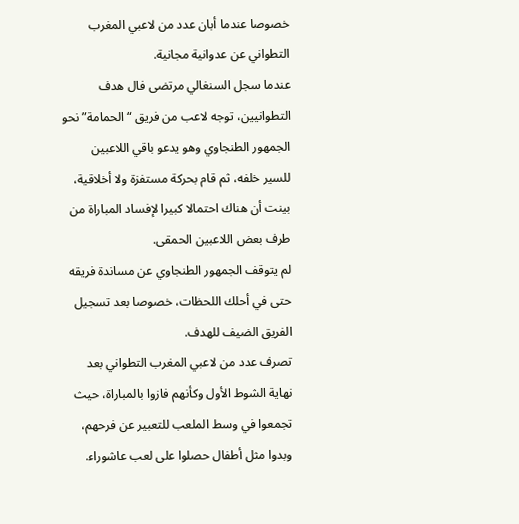خصوصا عندما أبان عدد من لاعبي المغرب التطواني عن عدوانية مجانية.
عندما سجل السنغالي مرتضى فال هدف التطوانيين، توجه لاعب من فريق “الحمامة” نحو الجمهور الطنجاوي وهو يدعو باقي اللاعبين للسير خلفه، ثم قام بحركة مستفزة ولا أخلاقية، بينت أن هناك احتمالا كبيرا لإفساد المباراة من طرف بعض اللاعبين الحمقى.
لم يتوقف الجمهور الطنجاوي عن مساندة فريقه حتى في أحلك اللحظات، خصوصا بعد تسجيل الفريق الضيف للهدف.
تصرف عدد من لاعبي المغرب التطواني بعد نهاية الشوط الأول وكأنهم فازوا بالمباراة، حيث تجمعوا في وسط الملعب للتعبير عن فرحهم، وبدوا مثل أطفال حصلوا على لعب عاشوراء.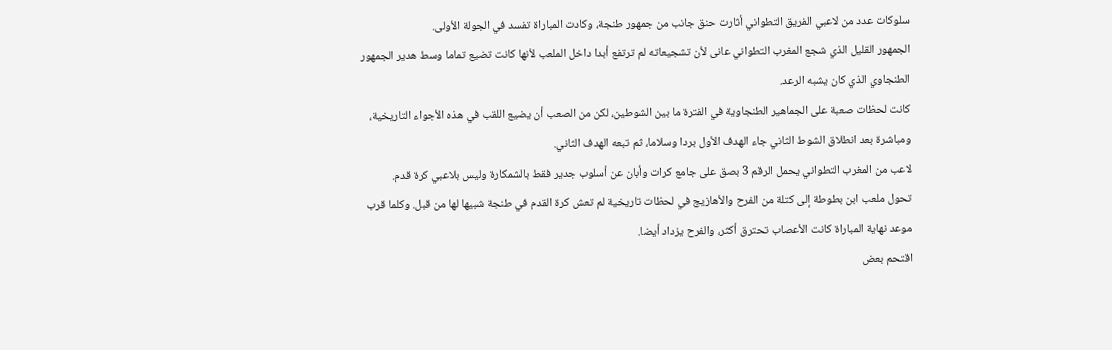سلوكات عدد من لاعبي الفريق التطواني أثارت حنق جانب من جمهور طنجة، وكادت المباراة تفسد في الجولة الأولى.
الجمهور القليل الذي شجع المغرب التطواني عانى لأن تشجيعاته لم ترتفع أبدا داخل الملعب لأنها كانت تضيع تماما وسط هدير الجمهور الطنجاوي الذي كان يشبه الرعد.
كانت لحظات صعبة على الجماهير الطنجاوية في الفترة ما بين الشوطين، لكن من الصعب أن يضيع اللقب في هذه الأجواء التاريخية، ومباشرة بعد انطلاق الشوط الثاني جاء الهدف الأول بردا وسلاما، ثم تبعه الهدف الثاني.
لاعب من المغرب التطواني يحمل الرقم 3 بصق على جامع كرات وأبان عن أسلوب جدير فقط بالشمكارة وليس بلاعبي كرة قدم.
تحول ملعب ابن بطوطة إلى كتلة من الفرح والأهازيج في لحظات تاريخية لم تعش كرة القدم في طنجة شبيها لها من قبل. وكلما قرب موعد نهاية المباراة كانت الأعصاب تحترق أكثر، والفرح يزداد أيضا.
اقتحم بعض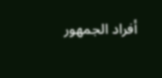أفراد الجمهور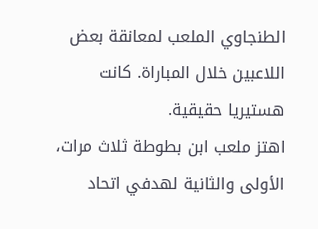الطنجاوي الملعب لمعانقة بعض اللاعبين خلال المباراة. كانت هستيريا حقيقية.
اهتز ملعب ابن بطوطة ثلاث مرات، الأولى والثانية لهدفي اتحاد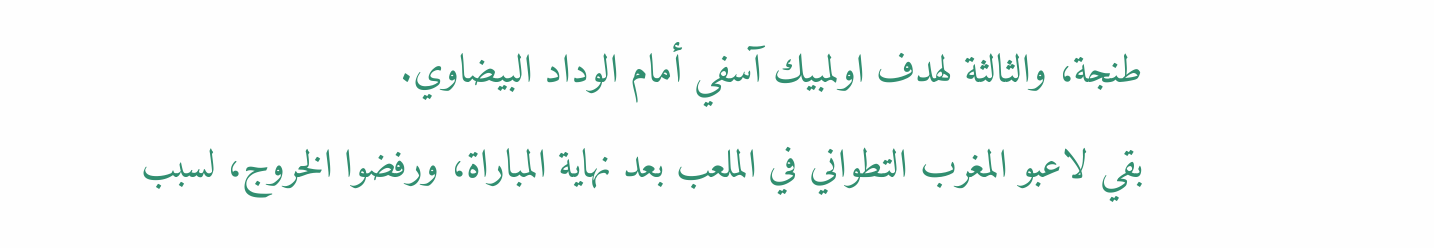طنجة، والثالثة لهدف اولمبيك آسفي أمام الوداد البيضاوي.
بقي لاعبو المغرب التطواني في الملعب بعد نهاية المباراة، ورفضوا الخروج، لسبب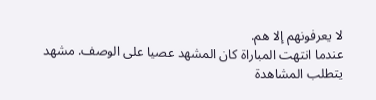لا يعرفونهم إلا هم.
عندما انتهت المباراة كان المشهد عصيا على الوصف. مشهد يتطلب المشاهدة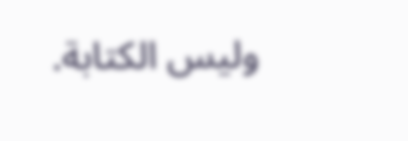وليس الكتابة.